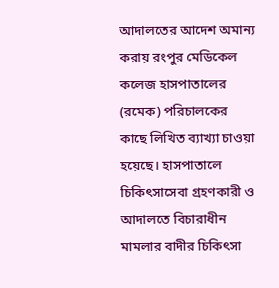আদালতের আদেশ অমান্য করায় রংপুর মেডিকেল কলেজ হাসপাতালের (রমেক) পরিচালকের কাছে লিখিত ব্যাখ্যা চাওয়া হয়েছে। হাসপাতালে চিকিৎসাসেবা গ্রহণকারী ও আদালতে বিচারাধীন মামলার বাদীর চিকিৎসা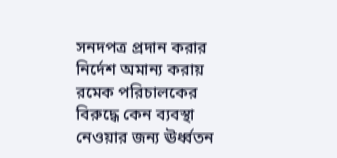সনদপত্র প্রদান করার নির্দেশ অমান্য করায় রমেক পরিচালকের বিরুদ্ধে কেন ব্যবস্থা নেওয়ার জন্য ঊর্ধ্বতন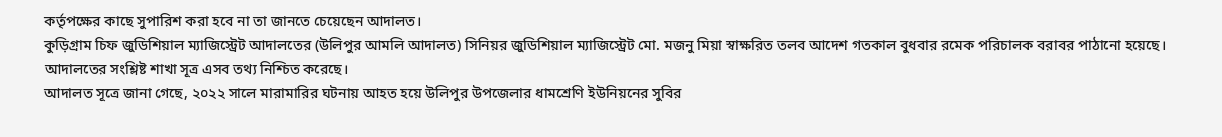কর্তৃপক্ষের কাছে সুপারিশ করা হবে না তা জানতে চেয়েছেন আদালত।
কুড়িগ্রাম চিফ জুডিশিয়াল ম্যাজিস্ট্রেট আদালতের (উলিপুর আমলি আদালত) সিনিয়র জুডিশিয়াল ম্যাজিস্ট্রেট মো. মজনু মিয়া স্বাক্ষরিত তলব আদেশ গতকাল বুধবার রমেক পরিচালক বরাবর পাঠানো হয়েছে। আদালতের সংশ্লিষ্ট শাখা সূত্র এসব তথ্য নিশ্চিত করেছে।
আদালত সূত্রে জানা গেছে, ২০২২ সালে মারামারির ঘটনায় আহত হয়ে উলিপুর উপজেলার ধামশ্রেণি ইউনিয়নের সুবির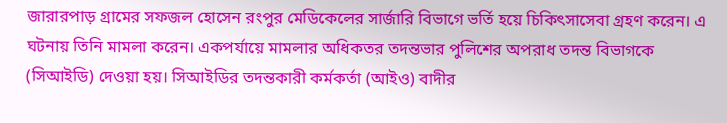জারারপাড় গ্রামের সফজল হোসেন রংপুর মেডিকেলের সার্জারি বিভাগে ভর্তি হয়ে চিকিৎসাসেবা গ্রহণ করেন। এ ঘটনায় তিনি মামলা করেন। একপর্যায়ে মামলার অধিকতর তদন্তভার পুলিশের অপরাধ তদন্ত বিভাগকে (সিআইডি) দেওয়া হয়। সিআইডির তদন্তকারী কর্মকর্তা (আইও) বাদীর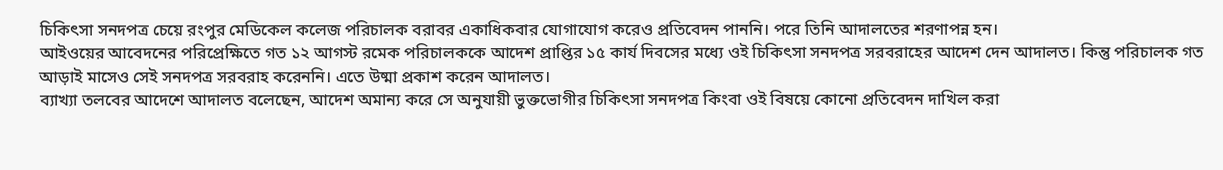চিকিৎসা সনদপত্র চেয়ে রংপুর মেডিকেল কলেজ পরিচালক বরাবর একাধিকবার যোগাযোগ করেও প্রতিবেদন পাননি। পরে তিনি আদালতের শরণাপন্ন হন।
আইওয়ের আবেদনের পরিপ্রেক্ষিতে গত ১২ আগস্ট রমেক পরিচালককে আদেশ প্রাপ্তির ১৫ কার্য দিবসের মধ্যে ওই চিকিৎসা সনদপত্র সরবরাহের আদেশ দেন আদালত। কিন্তু পরিচালক গত আড়াই মাসেও সেই সনদপত্র সরবরাহ করেননি। এতে উষ্মা প্রকাশ করেন আদালত।
ব্যাখ্যা তলবের আদেশে আদালত বলেছেন, আদেশ অমান্য করে সে অনুযায়ী ভুক্তভোগীর চিকিৎসা সনদপত্র কিংবা ওই বিষয়ে কোনো প্রতিবেদন দাখিল করা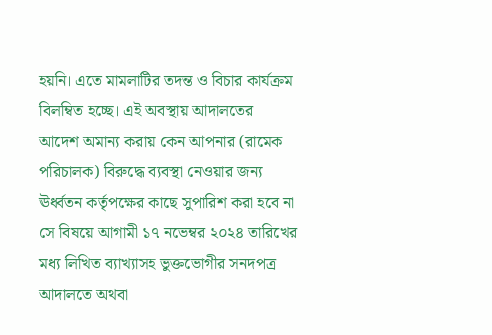হয়নি। এতে মামলাটির তদন্ত ও বিচার কার্যক্রম বিলম্বিত হচ্ছে। এই অবস্থায় আদালতের আদেশ অমান্য করায় কেন আপনার (রামেক পরিচালক) বিরুদ্ধে ব্যবস্থা নেওয়ার জন্য ঊর্ধ্বতন কর্তৃপক্ষের কাছে সুপারিশ করা হবে না সে বিষয়ে আগামী ১৭ নভেম্বর ২০২৪ তারিখের মধ্য লিখিত ব্যাখ্যাসহ ভুক্তভোগীর সনদপত্র আদালতে অথবা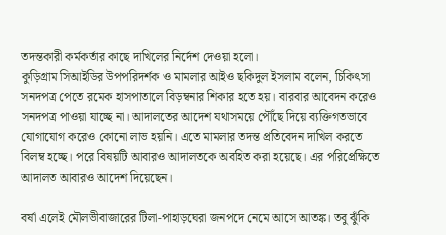তদন্তকারী কর্মকর্তার কাছে দাখিলের নির্দেশ দেওয়া হলো।
কুড়িগ্রাম সিআইডির উপপরিদর্শক ও মামলার আইও ছকিদুল ইসলাম বলেন, চিকিৎসা সনদপত্র পেতে রমেক হাসপাতালে বিড়ম্বনার শিকার হতে হয়। বারবার আবেদন করেও সনদপত্র পাওয়া যাচ্ছে না। আদালতের আদেশ যথাসময়ে পৌঁছে দিয়ে ব্যক্তিগতভাবে যোগাযোগ করেও কোনো লাভ হয়নি। এতে মামলার তদন্ত প্রতিবেদন দাখিল করতে বিলম্ব হচ্ছে। পরে বিষয়টি আবারও আদালতকে অবহিত করা হয়েছে। এর পরিপ্রেক্ষিতে আদালত আবারও আদেশ দিয়েছেন।

বর্ষা এলেই মৌলভীবাজারের টিলা-পাহাড়ঘেরা জনপদে নেমে আসে আতঙ্ক। তবু ঝুঁকি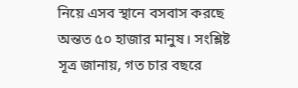নিয়ে এসব স্থানে বসবাস করছে অন্তত ৫০ হাজার মানুষ। সংশ্লিষ্ট সূত্র জানায়, গত চার বছরে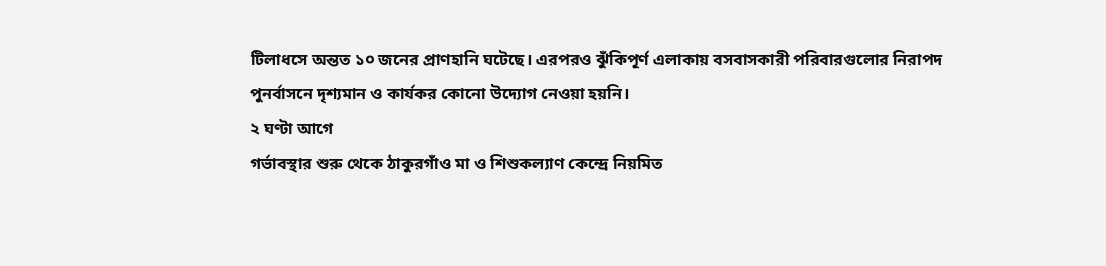টিলাধসে অন্তত ১০ জনের প্রাণহানি ঘটেছে। এরপরও ঝুঁকিপূর্ণ এলাকায় বসবাসকারী পরিবারগুলোর নিরাপদ পুনর্বাসনে দৃশ্যমান ও কার্যকর কোনো উদ্যোগ নেওয়া হয়নি।
২ ঘণ্টা আগে
গর্ভাবস্থার শুরু থেকে ঠাকুরগাঁও মা ও শিশুকল্যাণ কেন্দ্রে নিয়মিত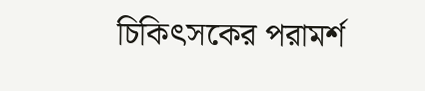চিকিৎসকের পরামর্শ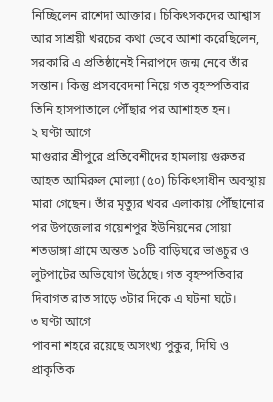নিচ্ছিলেন রাশেদা আক্তার। চিকিৎসকদের আশ্বাস আর সাশ্রয়ী খরচের কথা ভেবে আশা করেছিলেন, সরকারি এ প্রতিষ্ঠানেই নিরাপদে জন্ম নেবে তাঁর সন্তান। কিন্তু প্রসববেদনা নিয়ে গত বৃহস্পতিবার তিনি হাসপাতালে পৌঁছার পর আশাহত হন।
২ ঘণ্টা আগে
মাগুরার শ্রীপুরে প্রতিবেশীদের হামলায় গুরুতর আহত আমিরুল মোল্যা (৫০) চিকিৎসাধীন অবস্থায় মারা গেছেন। তাঁর মৃত্যুর খবর এলাকায় পৌঁছানোর পর উপজেলার গয়েশপুর ইউনিয়নের সোয়া শতডাঙ্গা গ্রামে অন্তত ১০টি বাড়িঘরে ভাঙচুর ও লুটপাটের অভিযোগ উঠেছে। গত বৃহস্পতিবার দিবাগত রাত সাড়ে ৩টার দিকে এ ঘটনা ঘটে।
৩ ঘণ্টা আগে
পাবনা শহরে রয়েছে অসংখ্য পুকুর, দিঘি ও প্রাকৃতিক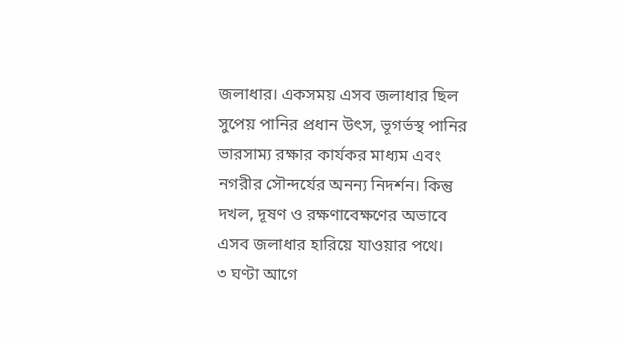জলাধার। একসময় এসব জলাধার ছিল সুপেয় পানির প্রধান উৎস, ভূগর্ভস্থ পানির ভারসাম্য রক্ষার কার্যকর মাধ্যম এবং নগরীর সৌন্দর্যের অনন্য নিদর্শন। কিন্তু দখল, দূষণ ও রক্ষণাবেক্ষণের অভাবে এসব জলাধার হারিয়ে যাওয়ার পথে।
৩ ঘণ্টা আগে